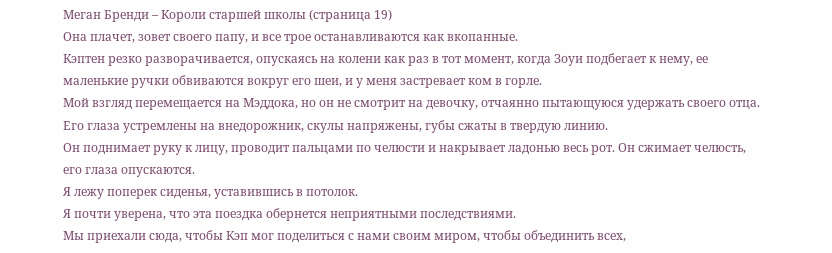Меган Бренди – Короли старшей школы (страница 19)
Она плачет, зовет своего папу, и все трое останавливаются как вкопанные.
Кэптен резко разворачивается, опускаясь на колени как раз в тот момент, когда Зоуи подбегает к нему, ее маленькие ручки обвиваются вокруг его шеи, и у меня застревает ком в горле.
Мой взгляд перемещается на Мэддока, но он не смотрит на девочку, отчаянно пытающуюся удержать своего отца. Его глаза устремлены на внедорожник, скулы напряжены, губы сжаты в твердую линию.
Он поднимает руку к лицу, проводит пальцами по челюсти и накрывает ладонью весь рот. Он сжимает челюсть, его глаза опускаются.
Я лежу поперек сиденья, уставившись в потолок.
Я почти уверена, что эта поездка обернется неприятными последствиями.
Мы приехали сюда, чтобы Кэп мог поделиться с нами своим миром, чтобы объединить всех,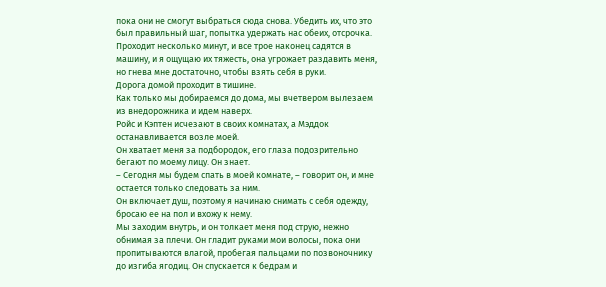пока они не смогут выбраться сюда снова. Убедить их, что это был правильный шаг, попытка удержать нас обеих, отсрочка.
Проходит несколько минут, и все трое наконец садятся в машину, и я ощущаю их тяжесть, она угрожает раздавить меня, но гнева мне достаточно, чтобы взять себя в руки.
Дорога домой проходит в тишине.
Как только мы добираемся до дома, мы вчетвером вылезаем из внедорожника и идем наверх.
Ройс и Кэптен исчезают в своих комнатах, а Мэддок останавливается возле моей.
Он хватает меня за подбородок, его глаза подозрительно бегают по моему лицу. Он знает.
– Сегодня мы будем спать в моей комнате, – говорит он, и мне остается только следовать за ним.
Он включает душ, поэтому я начинаю снимать с себя одежду, бросаю ее на пол и вхожу к нему.
Мы заходим внутрь, и он толкает меня под струю, нежно обнимая за плечи. Он гладит руками мои волосы, пока они пропитываются влагой, пробегая пальцами по позвоночнику до изгиба ягодиц. Он спускается к бедрам и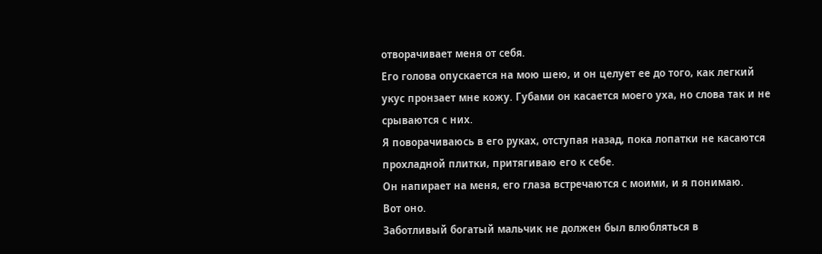отворачивает меня от себя.
Его голова опускается на мою шею, и он целует ее до того, как легкий укус пронзает мне кожу. Губами он касается моего уха, но слова так и не срываются с них.
Я поворачиваюсь в его руках, отступая назад, пока лопатки не касаются прохладной плитки, притягиваю его к себе.
Он напирает на меня, его глаза встречаются с моими, и я понимаю.
Вот оно.
Заботливый богатый мальчик не должен был влюбляться в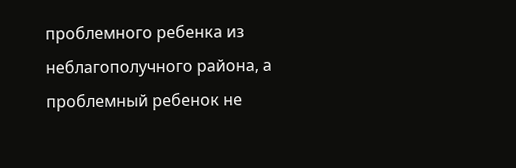проблемного ребенка из неблагополучного района, а проблемный ребенок не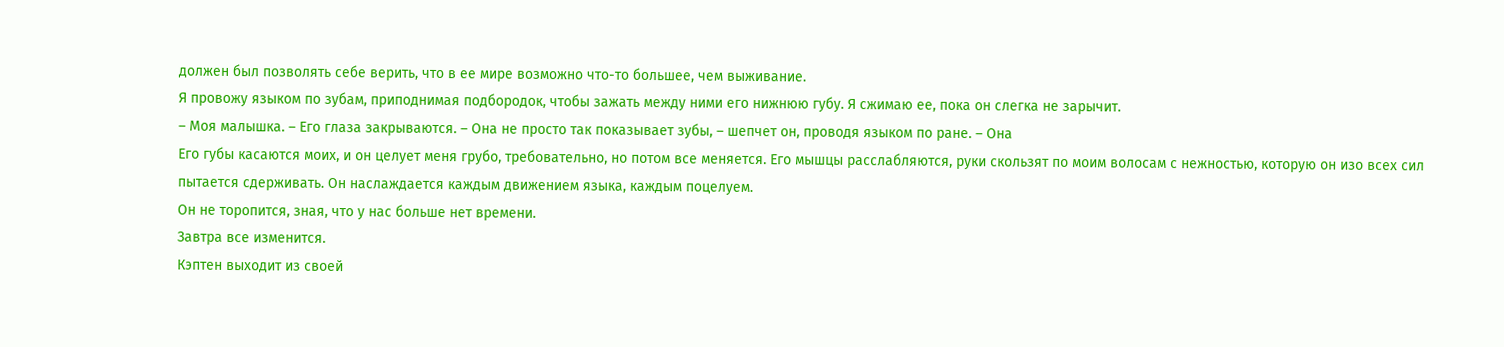должен был позволять себе верить, что в ее мире возможно что-то большее, чем выживание.
Я провожу языком по зубам, приподнимая подбородок, чтобы зажать между ними его нижнюю губу. Я сжимаю ее, пока он слегка не зарычит.
– Моя малышка. – Его глаза закрываются. – Она не просто так показывает зубы, – шепчет он, проводя языком по ране. – Она
Его губы касаются моих, и он целует меня грубо, требовательно, но потом все меняется. Его мышцы расслабляются, руки скользят по моим волосам с нежностью, которую он изо всех сил пытается сдерживать. Он наслаждается каждым движением языка, каждым поцелуем.
Он не торопится, зная, что у нас больше нет времени.
Завтра все изменится.
Кэптен выходит из своей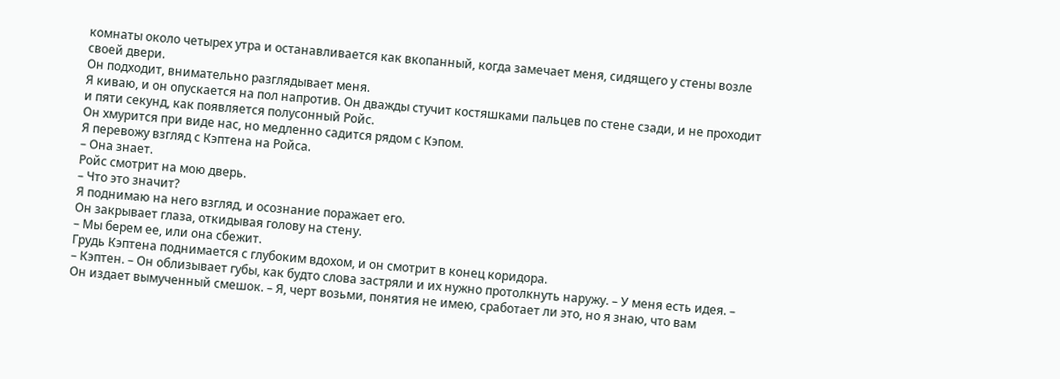комнаты около четырех утра и останавливается как вкопанный, когда замечает меня, сидящего у стены возле своей двери.
Он подходит, внимательно разглядывает меня.
Я киваю, и он опускается на пол напротив. Он дважды стучит костяшками пальцев по стене сзади, и не проходит и пяти секунд, как появляется полусонный Ройс.
Он хмурится при виде нас, но медленно садится рядом с Кэпом.
Я перевожу взгляд с Кэптена на Ройса.
– Она знает.
Ройс смотрит на мою дверь.
– Что это значит?
Я поднимаю на него взгляд, и осознание поражает его.
Он закрывает глаза, откидывая голову на стену.
– Мы берем ее, или она сбежит.
Грудь Кэптена поднимается с глубоким вдохом, и он смотрит в конец коридора.
– Кэптен. – Он облизывает губы, как будто слова застряли и их нужно протолкнуть наружу. – У меня есть идея. – Он издает вымученный смешок. – Я, черт возьми, понятия не имею, сработает ли это, но я знаю, что вам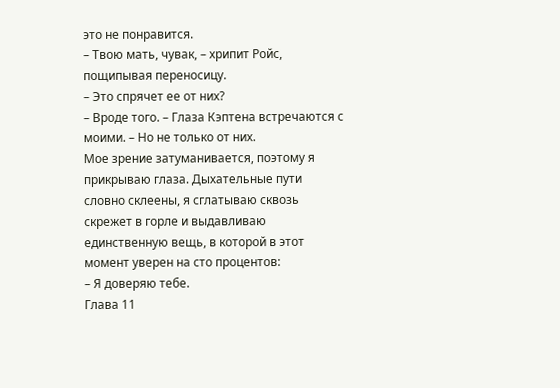это не понравится.
– Твою мать, чувак, – хрипит Ройс, пощипывая переносицу.
– Это спрячет ее от них?
– Вроде того. – Глаза Кэптена встречаются с моими. – Но не только от них.
Мое зрение затуманивается, поэтому я прикрываю глаза. Дыхательные пути словно склеены, я сглатываю сквозь скрежет в горле и выдавливаю единственную вещь, в которой в этот момент уверен на сто процентов:
– Я доверяю тебе.
Глава 11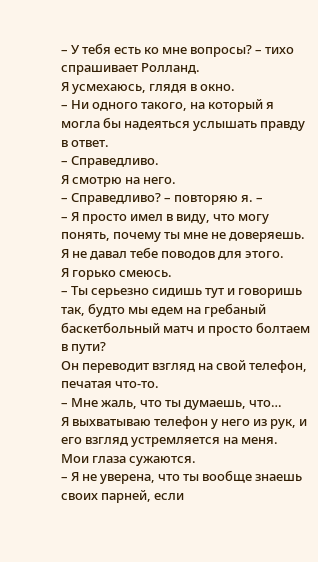– У тебя есть ко мне вопросы? – тихо спрашивает Ролланд.
Я усмехаюсь, глядя в окно.
– Ни одного такого, на который я могла бы надеяться услышать правду в ответ.
– Справедливо.
Я смотрю на него.
– Справедливо? – повторяю я. –
– Я просто имел в виду, что могу понять, почему ты мне не доверяешь. Я не давал тебе поводов для этого.
Я горько смеюсь.
– Ты серьезно сидишь тут и говоришь так, будто мы едем на гребаный баскетбольный матч и просто болтаем в пути?
Он переводит взгляд на свой телефон, печатая что-то.
– Мне жаль, что ты думаешь, что…
Я выхватываю телефон у него из рук, и его взгляд устремляется на меня.
Мои глаза сужаются.
– Я не уверена, что ты вообще знаешь своих парней, если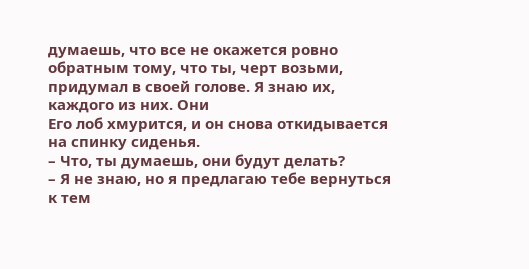думаешь, что все не окажется ровно обратным тому, что ты, черт возьми, придумал в своей голове. Я знаю их, каждого из них. Они
Его лоб хмурится, и он снова откидывается на спинку сиденья.
– Что, ты думаешь, они будут делать?
– Я не знаю, но я предлагаю тебе вернуться к тем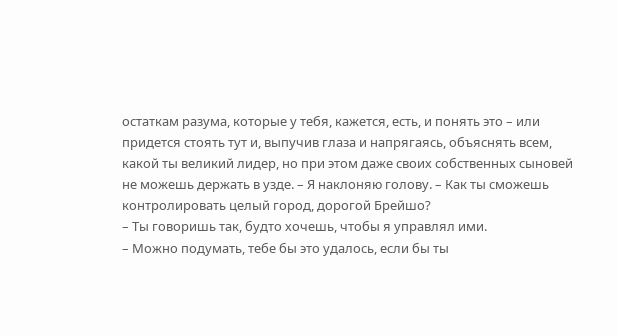остаткам разума, которые у тебя, кажется, есть, и понять это – или придется стоять тут и, выпучив глаза и напрягаясь, объяснять всем, какой ты великий лидер, но при этом даже своих собственных сыновей не можешь держать в узде. – Я наклоняю голову. – Как ты сможешь контролировать целый город, дорогой Брейшо?
– Ты говоришь так, будто хочешь, чтобы я управлял ими.
– Можно подумать, тебе бы это удалось, если бы ты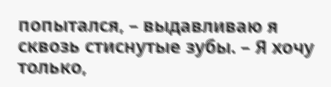попытался, – выдавливаю я сквозь стиснутые зубы. – Я хочу только,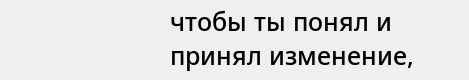чтобы ты понял и принял изменение,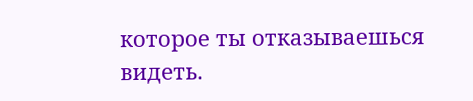которое ты отказываешься видеть.